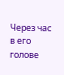Через час в его голове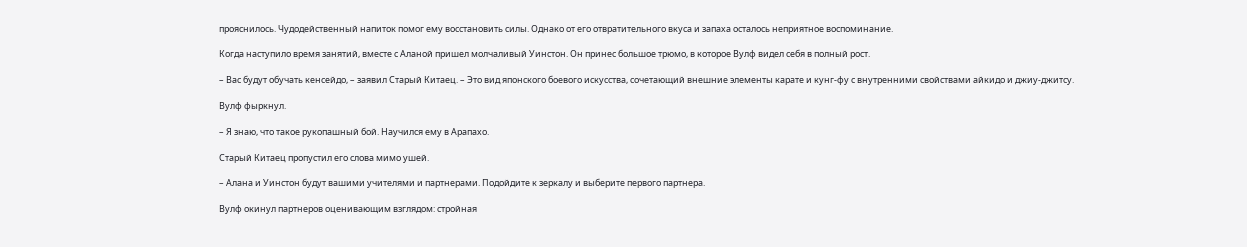прояснилось. Чудодейственный напиток помог ему восстановить силы. Однако от его отвратительного вкуса и запаха осталось неприятное воспоминание.

Когда наступило время занятий, вместе с Аланой пришел молчаливый Уинстон. Он принес большое трюмо, в которое Вулф видел себя в полный рост.

– Вас будут обучать кенсейдо, – заявил Старый Китаец. – Это вид японского боевого искусства, сочетающий внешние элементы карате и кунг-фу с внутренними свойствами айкидо и джиу-джитсу.

Вулф фыркнул.

– Я знаю, что такое рукопашный бой. Научился ему в Арапахо.

Старый Китаец пропустил его слова мимо ушей.

– Алана и Уинстон будут вашими учителями и партнерами. Подойдите к зеркалу и выберите первого партнера.

Вулф окинул партнеров оценивающим взглядом: стройная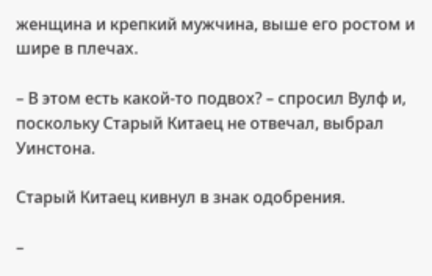женщина и крепкий мужчина, выше его ростом и шире в плечах.

– В этом есть какой-то подвох? – спросил Вулф и, поскольку Старый Китаец не отвечал, выбрал Уинстона.

Старый Китаец кивнул в знак одобрения.

–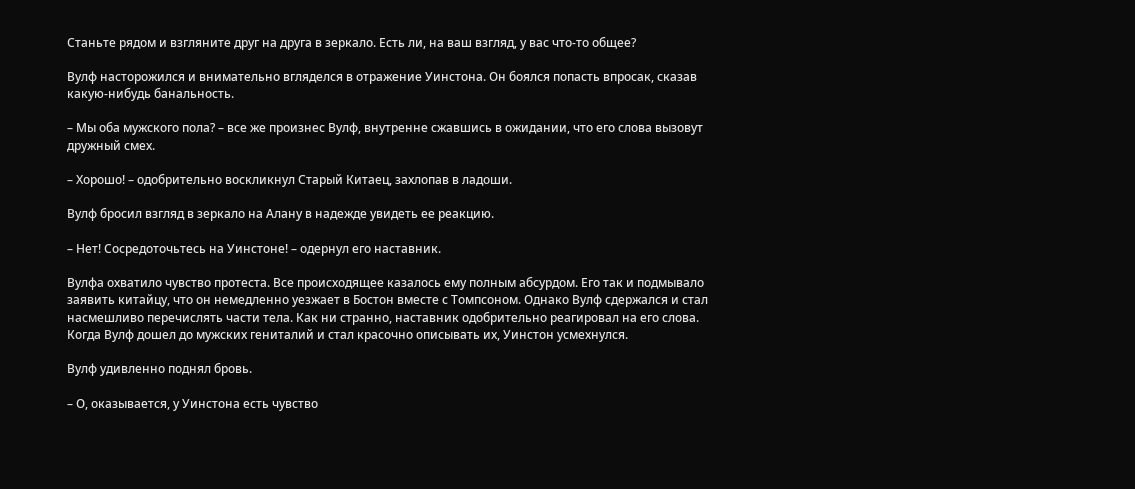Станьте рядом и взгляните друг на друга в зеркало. Есть ли, на ваш взгляд, у вас что-то общее?

Вулф насторожился и внимательно вгляделся в отражение Уинстона. Он боялся попасть впросак, сказав какую-нибудь банальность.

– Мы оба мужского пола? – все же произнес Вулф, внутренне сжавшись в ожидании, что его слова вызовут дружный смех.

– Хорошо! – одобрительно воскликнул Старый Китаец, захлопав в ладоши.

Вулф бросил взгляд в зеркало на Алану в надежде увидеть ее реакцию.

– Нет! Сосредоточьтесь на Уинстоне! – одернул его наставник.

Вулфа охватило чувство протеста. Все происходящее казалось ему полным абсурдом. Его так и подмывало заявить китайцу, что он немедленно уезжает в Бостон вместе с Томпсоном. Однако Вулф сдержался и стал насмешливо перечислять части тела. Как ни странно, наставник одобрительно реагировал на его слова. Когда Вулф дошел до мужских гениталий и стал красочно описывать их, Уинстон усмехнулся.

Вулф удивленно поднял бровь.

– О, оказывается, у Уинстона есть чувство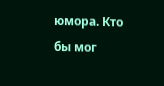юмора. Кто бы мог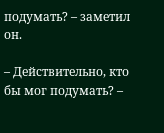подумать? – заметил он.

– Действительно, кто бы мог подумать? –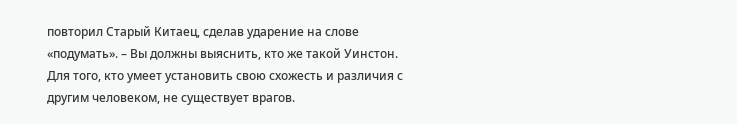повторил Старый Китаец, сделав ударение на слове «подумать». – Вы должны выяснить, кто же такой Уинстон. Для того, кто умеет установить свою схожесть и различия с другим человеком, не существует врагов.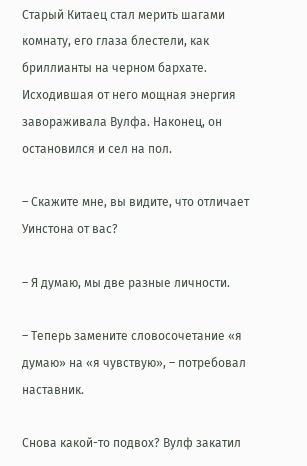Старый Китаец стал мерить шагами комнату, его глаза блестели, как бриллианты на черном бархате. Исходившая от него мощная энергия завораживала Вулфа. Наконец, он остановился и сел на пол.

– Скажите мне, вы видите, что отличает Уинстона от вас?

– Я думаю, мы две разные личности.

– Теперь замените словосочетание «я думаю» на «я чувствую», – потребовал наставник.

Снова какой-то подвох? Вулф закатил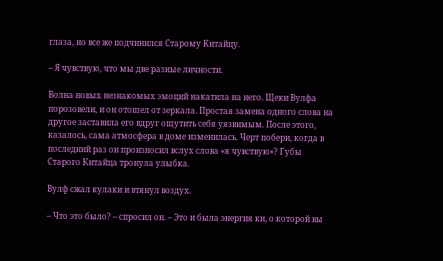глаза, но все же подчинился Старому Китайцу.

– Я чувствую, что мы две разные личности.

Волна новых незнакомых эмоций накатила на него. Щеки Вулфа порозовели, и он отошел от зеркала. Простая замена одного слова на другое заставила его вдруг ощутить себя уязвимым. После этого, казалось, сама атмосфера в доме изменилась. Черт побери, когда в последний раз он произносил вслух слова «я чувствую»? Губы Старого Китайца тронула улыбка.

Вулф сжал кулаки и втянул воздух.

– Что это было? – спросил он. – Это и была энергия ки, о которой вы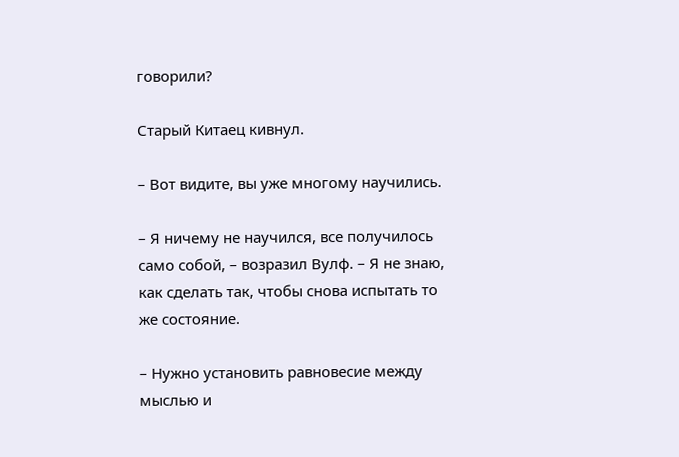говорили?

Старый Китаец кивнул.

– Вот видите, вы уже многому научились.

– Я ничему не научился, все получилось само собой, – возразил Вулф. – Я не знаю, как сделать так, чтобы снова испытать то же состояние.

– Нужно установить равновесие между мыслью и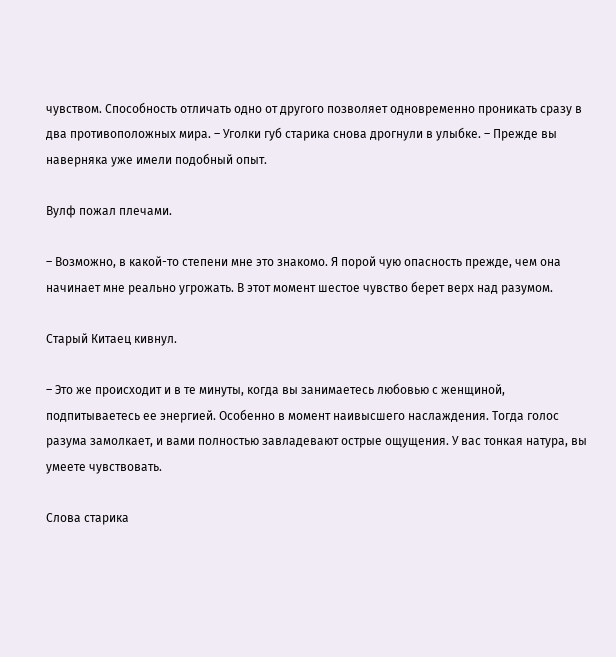чувством. Способность отличать одно от другого позволяет одновременно проникать сразу в два противоположных мира. – Уголки губ старика снова дрогнули в улыбке. – Прежде вы наверняка уже имели подобный опыт.

Вулф пожал плечами.

– Возможно, в какой-то степени мне это знакомо. Я порой чую опасность прежде, чем она начинает мне реально угрожать. В этот момент шестое чувство берет верх над разумом.

Старый Китаец кивнул.

– Это же происходит и в те минуты, когда вы занимаетесь любовью с женщиной, подпитываетесь ее энергией. Особенно в момент наивысшего наслаждения. Тогда голос разума замолкает, и вами полностью завладевают острые ощущения. У вас тонкая натура, вы умеете чувствовать.

Слова старика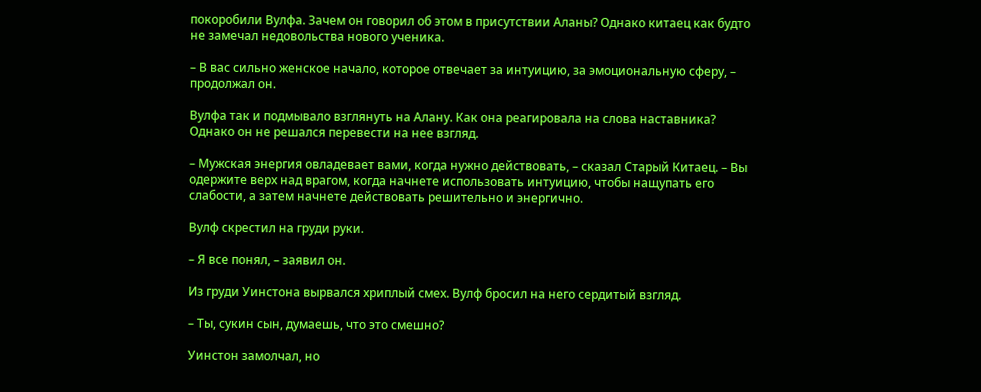покоробили Вулфа. Зачем он говорил об этом в присутствии Аланы? Однако китаец как будто не замечал недовольства нового ученика.

– В вас сильно женское начало, которое отвечает за интуицию, за эмоциональную сферу, – продолжал он.

Вулфа так и подмывало взглянуть на Алану. Как она реагировала на слова наставника? Однако он не решался перевести на нее взгляд.

– Мужская энергия овладевает вами, когда нужно действовать, – сказал Старый Китаец. – Вы одержите верх над врагом, когда начнете использовать интуицию, чтобы нащупать его слабости, а затем начнете действовать решительно и энергично.

Вулф скрестил на груди руки.

– Я все понял, – заявил он.

Из груди Уинстона вырвался хриплый смех. Вулф бросил на него сердитый взгляд.

– Ты, сукин сын, думаешь, что это смешно?

Уинстон замолчал, но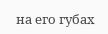на его губах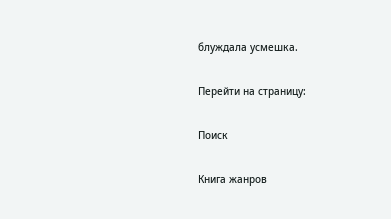блуждала усмешка.

Перейти на страницу:

Поиск

Книга жанров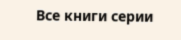Все книги серии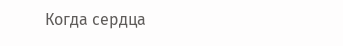Когда сердца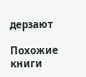дерзают

Похожие книги